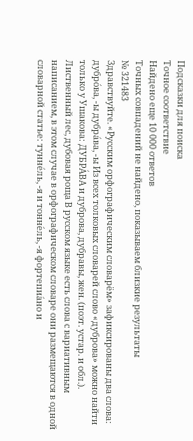Подсказки для поиска
Точное соответствие
Найдено еще 10 000 ответов
Точных совпадений не найдено, показываем близкие результаты
№ 321483
Здравствуйте. «Русским орфографическим словарём» зафиксированы два слова: дубро́ва, -ы дубра́ва, -ы Из всех толковых словарей слово «дуброва» можно найти только у Ушакова: ДУБРА́ВА и дуброва, дубравы, жен. (поэт. устар. и обл.). Лиственный лес, дубовая роща В русском языке есть слова с вариативным написанием, в этом случае в орфографическом словаре они размещаются в одной словарной статье: тунне́ль, -я и тонне́ль, -я фортепиа́но и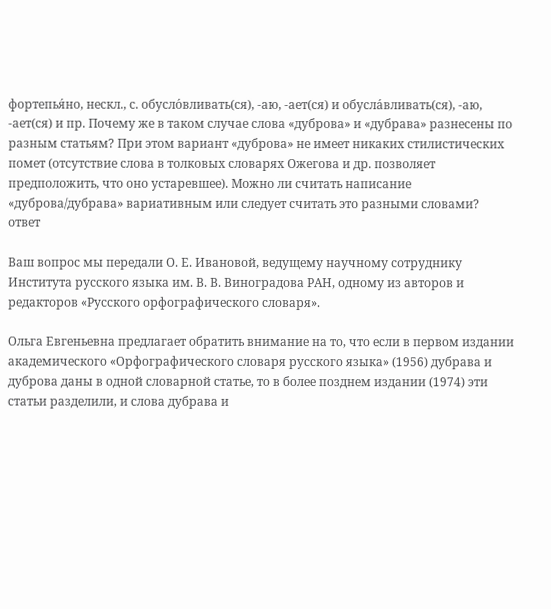фортепья́но, нескл., с. обусло́вливать(ся), -аю, -ает(ся) и обусла́вливать(ся), -аю, -ает(ся) и пр. Почему же в таком случае слова «дуброва» и «дубрава» разнесены по разным статьям? При этом вариант «дуброва» не имеет никаких стилистических помет (отсутствие слова в толковых словарях Ожегова и др. позволяет предположить, что оно устаревшее). Можно ли считать написание «дуброва/дубрава» вариативным или следует считать это разными словами?
ответ

Ваш вопрос мы передали О. Е. Ивановой, ведущему научному сотруднику Института русского языка им. В. В. Виноградова РАН, одному из авторов и редакторов «Русского орфографического словаря».

Ольга Евгеньевна предлагает обратить внимание на то, что если в первом издании академического «Орфографического словаря русского языка» (1956) дубрава и дуброва даны в одной словарной статье, то в более позднем издании (1974) эти статьи разделили, и слова дубрава и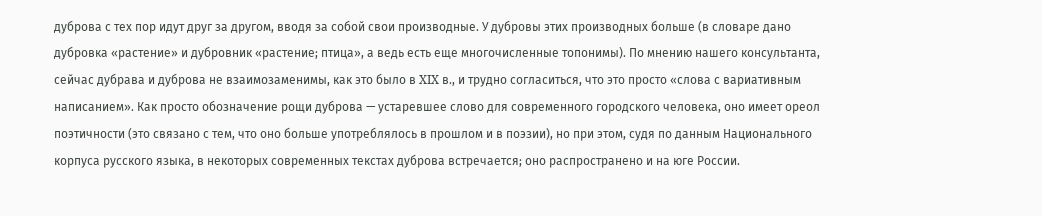дуброва с тех пор идут друг за другом, вводя за собой свои производные. У дубровы этих производных больше (в словаре дано дубровка «растение» и дубровник «растение; птица», а ведь есть еще многочисленные топонимы). По мнению нашего консультанта, сейчас дубрава и дуброва не взаимозаменимы, как это было в XIX в., и трудно согласиться, что это просто «слова с вариативным написанием». Как просто обозначение рощи дуброва — устаревшее слово для современного городского человека, оно имеет ореол поэтичности (это связано с тем, что оно больше употреблялось в прошлом и в поэзии), но при этом, судя по данным Национального корпуса русского языка, в некоторых современных текстах дуброва встречается; оно распространено и на юге России.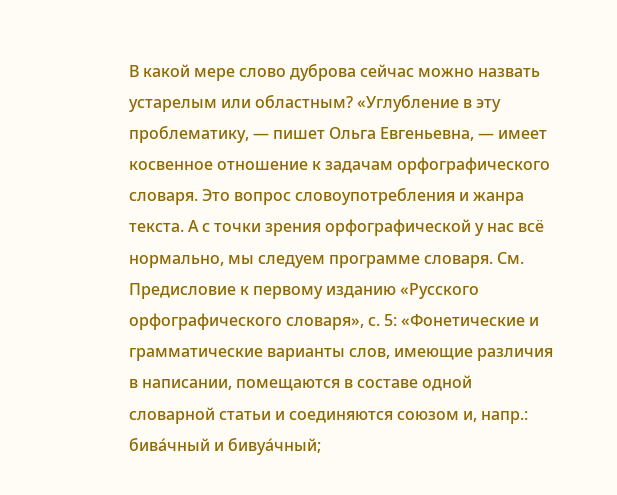В какой мере слово дуброва сейчас можно назвать устарелым или областным? «Углубление в эту проблематику, — пишет Ольга Евгеньевна, — имеет косвенное отношение к задачам орфографического словаря. Это вопрос словоупотребления и жанра текста. А с точки зрения орфографической у нас всё нормально, мы следуем программе словаря. См. Предисловие к первому изданию «Русского орфографического словаря», с. 5: «Фонетические и грамматические варианты слов, имеющие различия в написании, помещаются в составе одной словарной статьи и соединяются союзом и, напр.: бива́чный и бивуа́чный;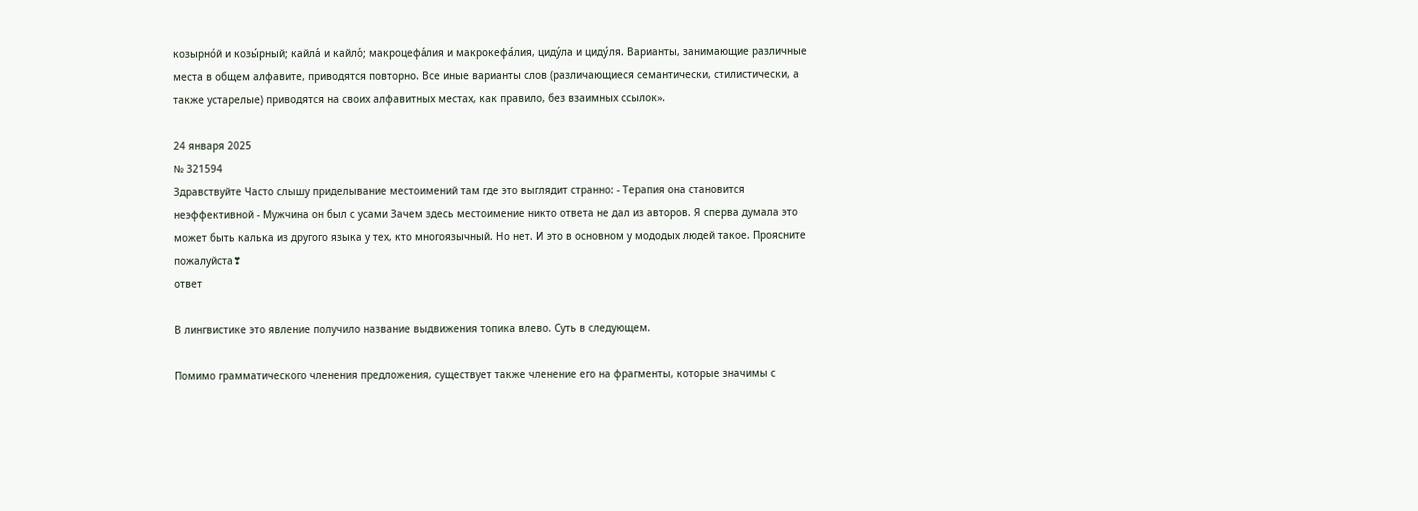козырно́й и козы́рный; кайла́ и кайло́; макроцефа́лия и макрокефа́лия, циду́ла и циду́ля. Варианты, занимающие различные места в общем алфавите, приводятся повторно. Все иные варианты слов (различающиеся семантически, стилистически, а также устарелые) приводятся на своих алфавитных местах, как правило, без взаимных ссылок».

24 января 2025
№ 321594
Здравствуйте Часто слышу приделывание местоимений там где это выглядит странно: - Терапия она становится неэффективной - Мужчина он был с усами Зачем здесь местоимение никто ответа не дал из авторов. Я сперва думала это может быть калька из другого языка у тех, кто многоязычный. Но нет. И это в основном у мододых людей такое. Проясните пожалуйста❣
ответ

В лингвистике это явление получило название выдвижения топика влево. Суть в следующем.

Помимо грамматического членения предложения, существует также членение его на фрагменты, которые значимы с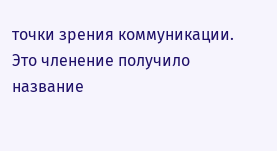точки зрения коммуникации. Это членение получило название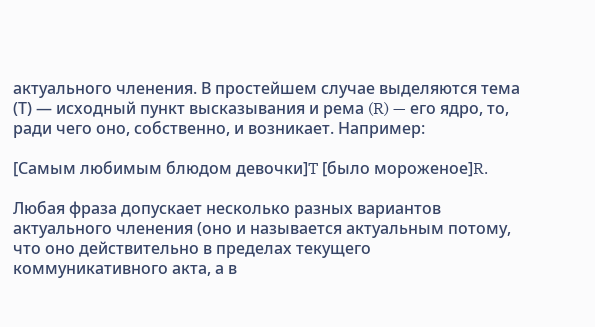актуального членения. В простейшем случае выделяются тема (Т) — исходный пункт высказывания и рема (R) — его ядро, то, ради чего оно, собственно, и возникает. Например:

[Самым любимым блюдом девочки]T [было мороженое]R.

Любая фраза допускает несколько разных вариантов актуального членения (оно и называется актуальным потому, что оно действительно в пределах текущего коммуникативного акта, а в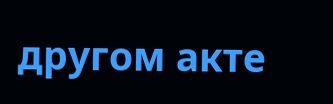другом акте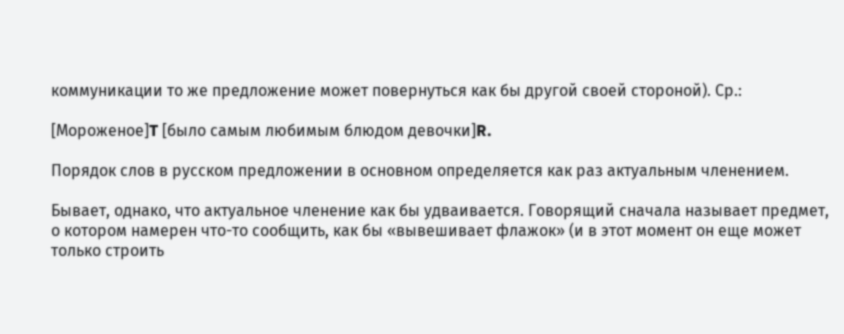коммуникации то же предложение может повернуться как бы другой своей стороной). Ср.:

[Мороженое]T [было самым любимым блюдом девочки]R.

Порядок слов в русском предложении в основном определяется как раз актуальным членением.

Бывает, однако, что актуальное членение как бы удваивается. Говорящий сначала называет предмет, о котором намерен что-то сообщить, как бы «вывешивает флажок» (и в этот момент он еще может только строить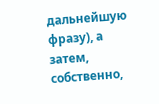дальнейшую фразу), а затем, собственно,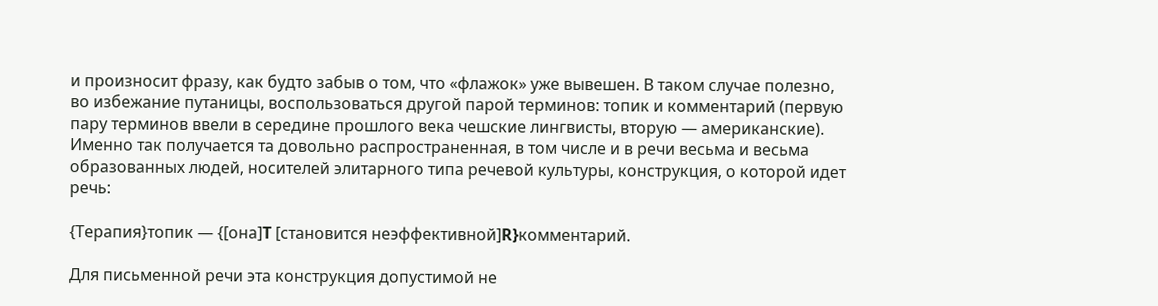и произносит фразу, как будто забыв о том, что «флажок» уже вывешен. В таком случае полезно, во избежание путаницы, воспользоваться другой парой терминов: топик и комментарий (первую пару терминов ввели в середине прошлого века чешские лингвисты, вторую — американские). Именно так получается та довольно распространенная, в том числе и в речи весьма и весьма образованных людей, носителей элитарного типа речевой культуры, конструкция, о которой идет речь:

{Терапия}топик — {[она]T [становится неэффективной]R}комментарий.

Для письменной речи эта конструкция допустимой не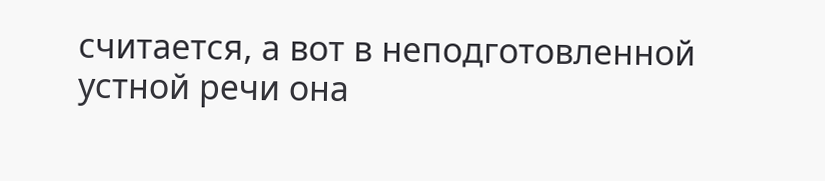считается, а вот в неподготовленной устной речи она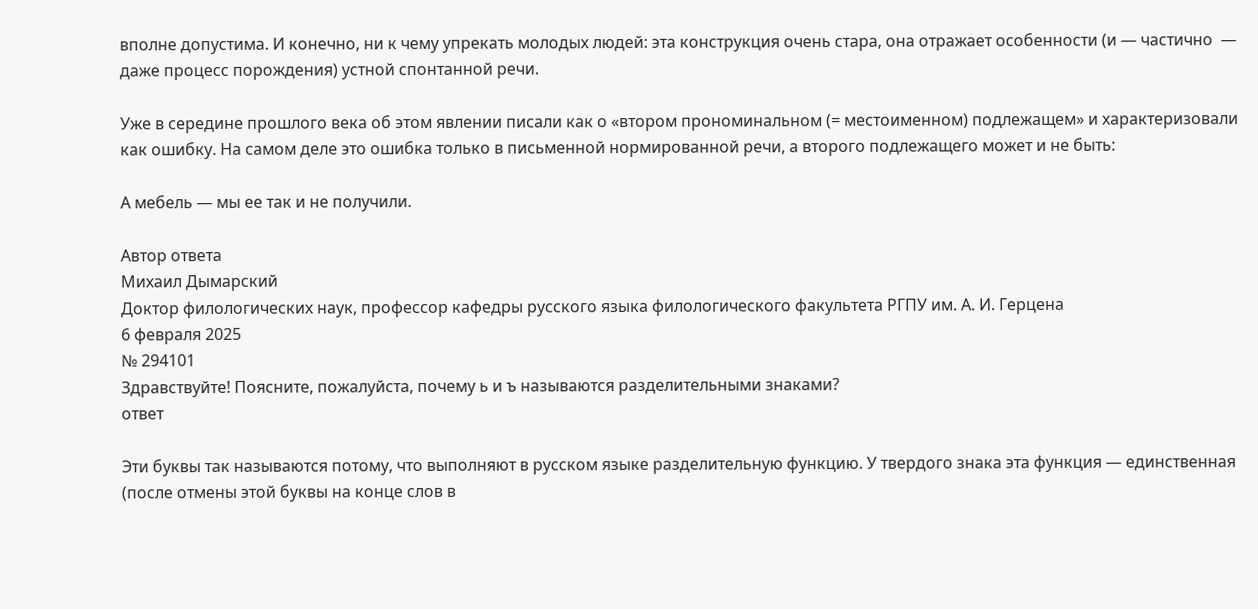вполне допустима. И конечно, ни к чему упрекать молодых людей: эта конструкция очень стара, она отражает особенности (и — частично  — даже процесс порождения) устной спонтанной речи.

Уже в середине прошлого века об этом явлении писали как о «втором прономинальном (= местоименном) подлежащем» и характеризовали как ошибку. На самом деле это ошибка только в письменной нормированной речи, а второго подлежащего может и не быть:

А мебель — мы ее так и не получили.

Автор ответа
Михаил Дымарский
Доктор филологических наук, профессор кафедры русского языка филологического факультета РГПУ им. А. И. Герцена
6 февраля 2025
№ 294101
Здравствуйте! Поясните, пожалуйста, почему ь и ъ называются разделительными знаками?
ответ

Эти буквы так называются потому, что выполняют в русском языке разделительную функцию. У твердого знака эта функция — единственная (после отмены этой буквы на конце слов в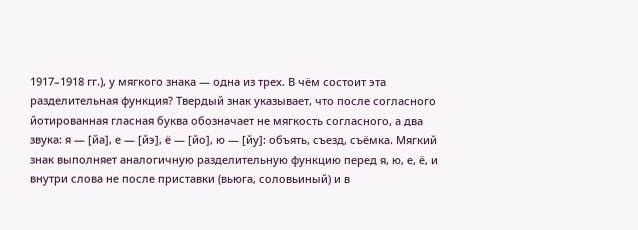1917–1918 гг.), у мягкого знака — одна из трех. В чём состоит эта разделительная функция? Твердый знак указывает, что после согласного йотированная гласная буква обозначает не мягкость согласного, а два звука: я — [йа], е — [йэ], ё — [йо], ю — [йу]: объять, съезд, съёмка. Мягкий знак выполняет аналогичную разделительную функцию перед я, ю, е, ё, и внутри слова не после приставки (вьюга, соловьиный) и в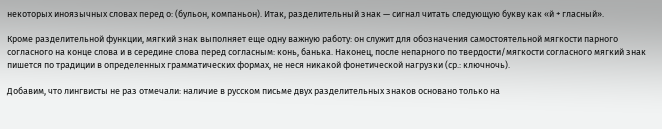некоторых иноязычных словах перед о: (бульон, компаньон). Итак, разделительный знак — сигнал читать следующую букву как «й + гласный».

Кроме разделительной функции, мягкий знак выполняет еще одну важную работу: он служит для обозначения самостоятельной мягкости парного согласного на конце слова и в середине слова перед согласным: конь, банька. Наконец, после непарного по твердости/мягкости согласного мягкий знак пишется по традиции в определенных грамматических формах, не неся никакой фонетической нагрузки (ср.: ключночь).

Добавим, что лингвисты не раз отмечали: наличие в русском письме двух разделительных знаков основано только на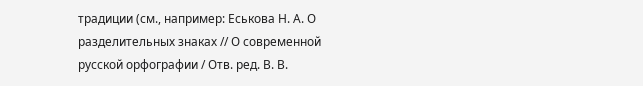традиции (см., например: Еськова Н. А. О разделительных знаках // О современной русской орфографии / Отв. ред. В. В.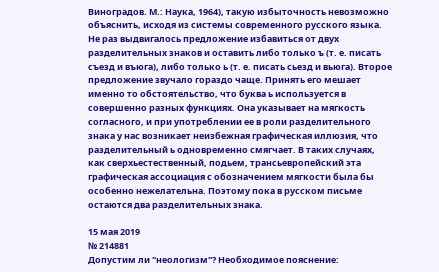Виноградов. М.: Наука, 1964), такую избыточность невозможно объяснить, исходя из системы современного русского языка. Не раз выдвигалось предложение избавиться от двух разделительных знаков и оставить либо только ъ (т. е. писать съезд и въюга), либо только ь (т. е. писать сьезд и вьюга). Второе предложение звучало гораздо чаще. Принять его мешает именно то обстоятельство, что буква ь используется в совершенно разных функциях. Она указывает на мягкость согласного, и при употреблении ее в роли разделительного знака у нас возникает неизбежная графическая иллюзия, что разделительный ь одновременно смягчает. В таких случаях, как сверхьестественный, подьем, трансьевропейский эта графическая ассоциация с обозначением мягкости была бы особенно нежелательна. Поэтому пока в русском письме остаются два разделительных знака.

15 мая 2019
№ 214881
Допустим ли "неологизм"? Необходимое пояснение: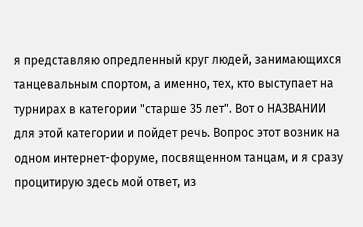я представляю опредленный круг людей, занимающихся танцевальным спортом, а именно, тех, кто выступает на турнирах в категории "старше 35 лет". Вот о НАЗВАНИИ для этой категории и пойдет речь. Вопрос этот возник на одном интернет-форуме, посвященном танцам, и я сразу процитирую здесь мой ответ, из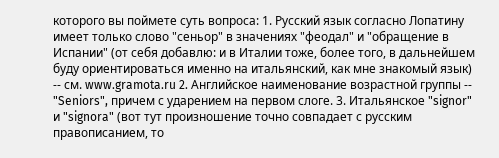которого вы поймете суть вопроса: 1. Русский язык согласно Лопатину имеет только слово "сеньор" в значениях "феодал" и "обращение в Испании" (от себя добавлю: и в Италии тоже, более того, в дальнейшем буду ориентироваться именно на итальянский, как мне знакомый язык) -- см. www.gramota.ru 2. Английское наименование возрастной группы -- "Seniors", причем с ударением на первом слоге. 3. Итальянское "signor" и "signora" (вот тут произношение точно совпадает с русским правописанием, то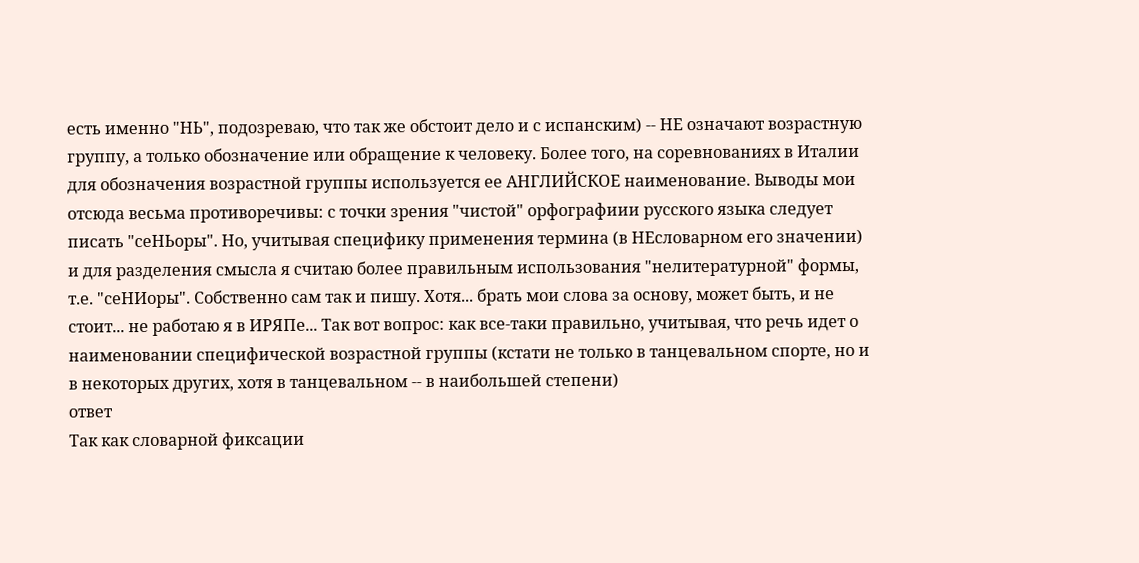есть именно "НЬ", подозреваю, что так же обстоит дело и с испанским) -- НЕ означают возрастную группу, а только обозначение или обращение к человеку. Более того, на соревнованиях в Италии для обозначения возрастной группы используется ее АНГЛИЙСКОЕ наименование. Выводы мои отсюда весьма противоречивы: с точки зрения "чистой" орфографиии русского языка следует писать "сеНЬоры". Но, учитывая специфику применения термина (в НЕсловарном его значении) и для разделения смысла я считаю более правильным использования "нелитературной" формы, т.е. "сеНИоры". Собственно сам так и пишу. Хотя... брать мои слова за основу, может быть, и не стоит... не работаю я в ИРЯПе... Так вот вопрос: как все-таки правильно, учитывая, что речь идет о наименовании специфической возрастной группы (кстати не только в танцевальном спорте, но и в некоторых других, хотя в танцевальном -- в наибольшей степени)
ответ
Так как словарной фиксации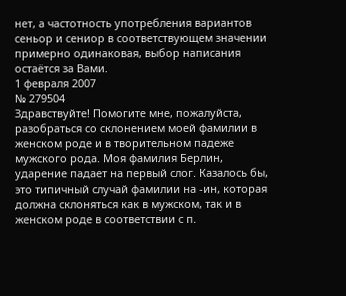нет, а частотность употребления вариантов сеньор и сениор в соответствующем значении примерно одинаковая, выбор написания остаётся за Вами.
1 февраля 2007
№ 279504
Здравствуйте! Помогите мне, пожалуйста, разобраться со склонением моей фамилии в женском роде и в творительном падеже мужского рода. Моя фамилия Берлин, ударение падает на первый слог. Казалось бы, это типичный случай фамилии на -ин, которая должна склоняться как в мужском, так и в женском роде в соответствии с п.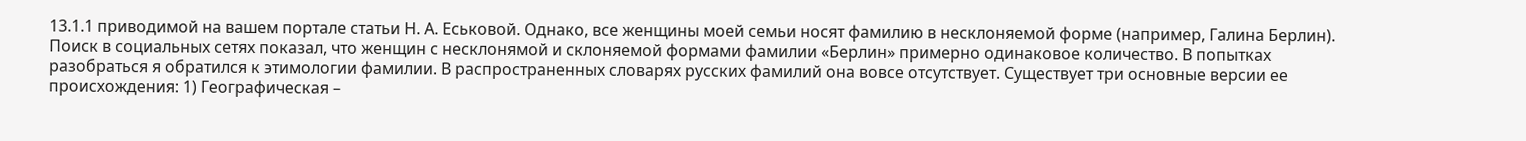13.1.1 приводимой на вашем портале статьи Н. А. Еськовой. Однако, все женщины моей семьи носят фамилию в несклоняемой форме (например, Галина Берлин). Поиск в социальных сетях показал, что женщин с несклонямой и склоняемой формами фамилии «Берлин» примерно одинаковое количество. В попытках разобраться я обратился к этимологии фамилии. В распространенных словарях русских фамилий она вовсе отсутствует. Существует три основные версии ее происхождения: 1) Географическая –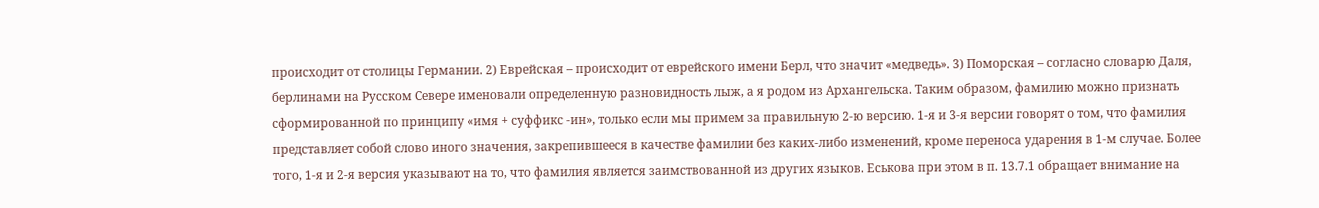происходит от столицы Германии. 2) Еврейская – происходит от еврейского имени Берл, что значит «медведь». 3) Поморская – согласно словарю Даля, берлинами на Русском Севере именовали определенную разновидность лыж, а я родом из Архангельска. Таким образом, фамилию можно признать сформированной по принципу «имя + суффикс -ин», только если мы примем за правильную 2-ю версию. 1-я и 3-я версии говорят о том, что фамилия представляет собой слово иного значения, закрепившееся в качестве фамилии без каких-либо изменений, кроме переноса ударения в 1-м случае. Более того, 1-я и 2-я версия указывают на то, что фамилия является заимствованной из других языков. Еськова при этом в п. 13.7.1 обращает внимание на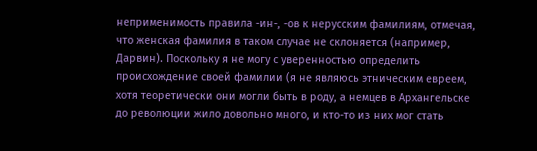неприменимость правила -ин-, -ов к нерусским фамилиям, отмечая, что женская фамилия в таком случае не склоняется (например, Дарвин). Поскольку я не могу с уверенностью определить происхождение своей фамилии (я не являюсь этническим евреем, хотя теоретически они могли быть в роду, а немцев в Архангельске до революции жило довольно много, и кто-то из них мог стать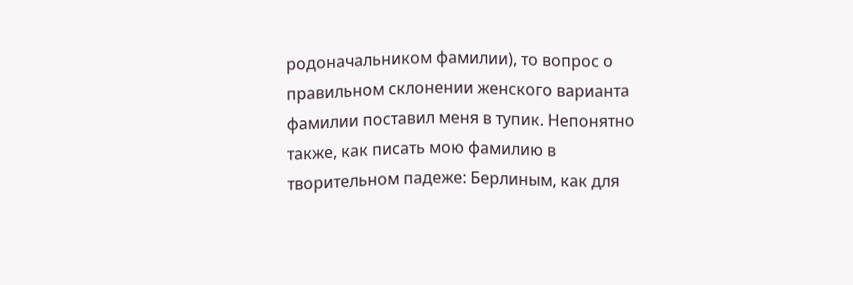родоначальником фамилии), то вопрос о правильном склонении женского варианта фамилии поставил меня в тупик. Непонятно также, как писать мою фамилию в творительном падеже: Берлиным, как для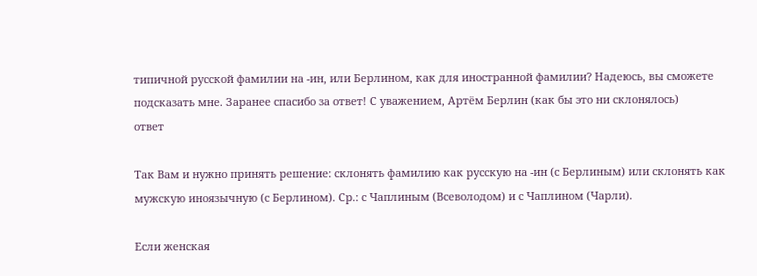типичной русской фамилии на -ин, или Берлином, как для иностранной фамилии? Надеюсь, вы сможете подсказать мне. Заранее спасибо за ответ! С уважением, Артём Берлин (как бы это ни склонялось)
ответ

Так Вам и нужно принять решение: склонять фамилию как русскую на -ин (с Берлиным) или склонять как мужскую иноязычную (с Берлином). Ср.: с Чаплиным (Всеволодом) и с Чаплином (Чарли).

Если женская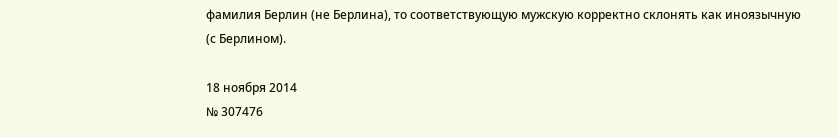фамилия Берлин (не Берлина), то соответствующую мужскую корректно склонять как иноязычную (с Берлином).

18 ноября 2014
№ 307476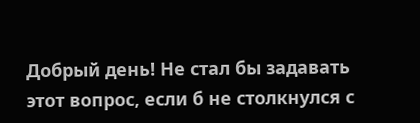Добрый день! Не стал бы задавать этот вопрос, если б не столкнулся с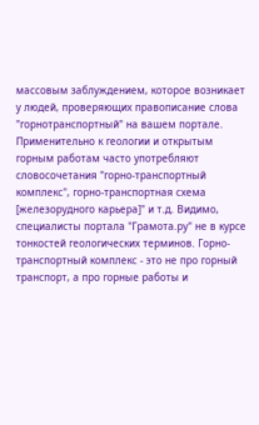массовым заблуждением, которое возникает у людей, проверяющих правописание слова "горнотранспортный" на вашем портале. Применительно к геологии и открытым горным работам часто употребляют словосочетания "горно-транспортный комплекс", горно-транспортная схема [железорудного карьера]" и т.д. Видимо, специалисты портала "Грамота.ру" не в курсе тонкостей геологических терминов. Горно-транспортный комплекс - это не про горный транспорт, а про горные работы и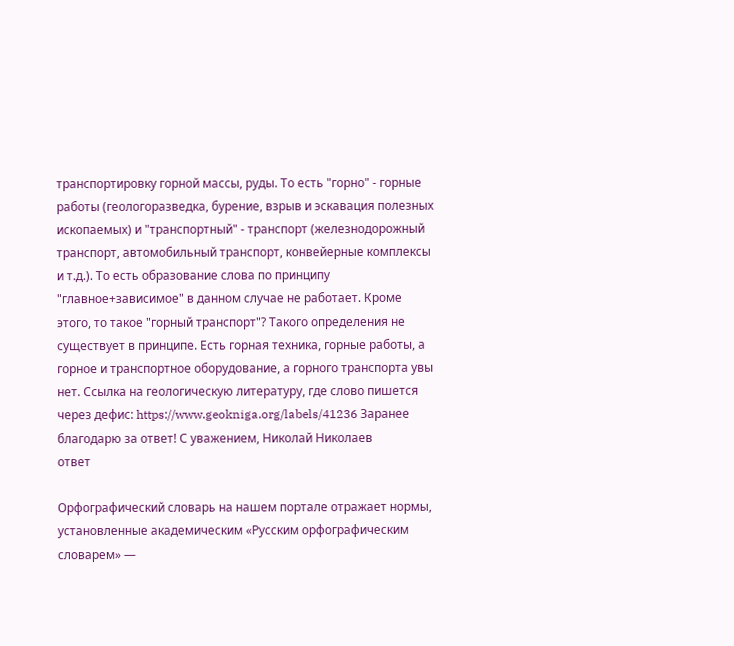транспортировку горной массы, руды. То есть "горно" - горные работы (геологоразведка, бурение, взрыв и эскавация полезных ископаемых) и "транспортный" - транспорт (железнодорожный транспорт, автомобильный транспорт, конвейерные комплексы и т.д.). То есть образование слова по принципу "главное+зависимое" в данном случае не работает. Кроме этого, то такое "горный транспорт"? Такого определения не существует в принципе. Есть горная техника, горные работы, а горное и транспортное оборудование, а горного транспорта увы нет. Ссылка на геологическую литературу, где слово пишется через дефис: https://www.geokniga.org/labels/41236 Заранее благодарю за ответ! С уважением, Николай Николаев
ответ

Орфографический словарь на нашем портале отражает нормы, установленные академическим «Русским орфографическим словарем» —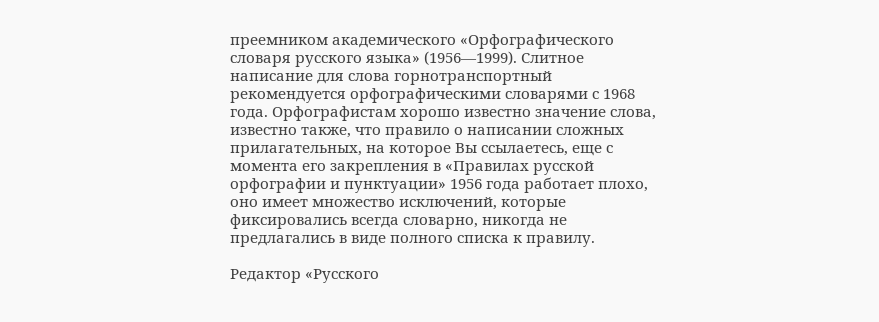преемником академического «Орфографического словаря русского языка» (1956—1999). Слитное написание для слова горнотранспортный рекомендуется орфографическими словарями с 1968 года. Орфографистам хорошо известно значение слова, известно также, что правило о написании сложных прилагательных, на которое Вы ссылаетесь, еще с момента его закрепления в «Правилах русской орфографии и пунктуации» 1956 года работает плохо, оно имеет множество исключений, которые фиксировались всегда словарно, никогда не предлагались в виде полного списка к правилу.

Редактор «Русского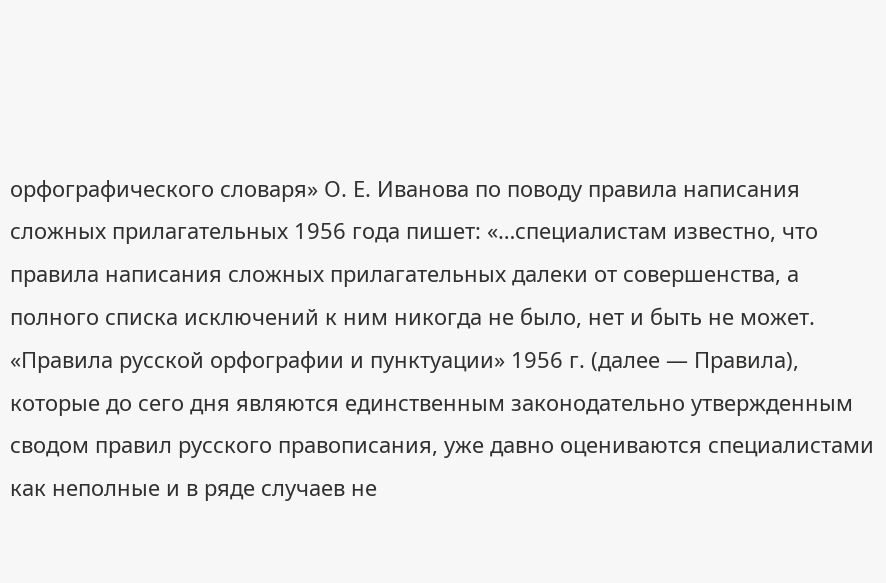орфографического словаря» О. Е. Иванова по поводу правила написания сложных прилагательных 1956 года пишет: «…специалистам известно, что правила написания сложных прилагательных далеки от совершенства, а полного списка исключений к ним никогда не было, нет и быть не может. «Правила русской орфографии и пунктуации» 1956 г. (далее — Правила), которые до сего дня являются единственным законодательно утвержденным сводом правил русского правописания, уже давно оцениваются специалистами как неполные и в ряде случаев не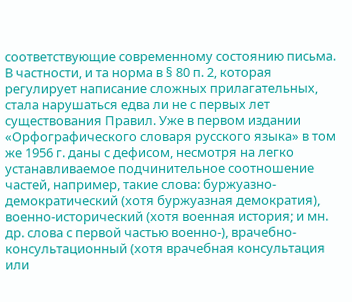соответствующие современному состоянию письма. В частности, и та норма в § 80 п. 2, которая регулирует написание сложных прилагательных, стала нарушаться едва ли не с первых лет существования Правил. Уже в первом издании «Орфографического словаря русского языка» в том же 1956 г. даны с дефисом, несмотря на легко устанавливаемое подчинительное соотношение частей, например, такие слова: буржуазно-демократический (хотя буржуазная демократия), военно-исторический (хотя военная история; и мн. др. слова с первой частью военно-), врачебно-консультационный (хотя врачебная консультация или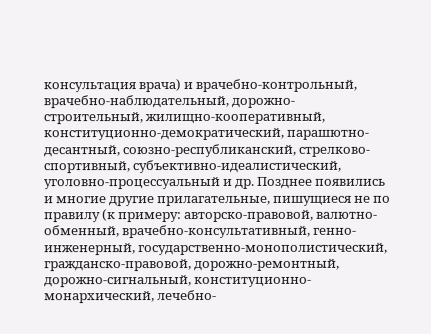консультация врача) и врачебно-контрольный, врачебно-наблюдательный, дорожно-строительный, жилищно-кооперативный, конституционно-демократический, парашютно-десантный, союзно-республиканский, стрелково-спортивный, субъективно-идеалистический, уголовно-процессуальный и др. Позднее появились и многие другие прилагательные, пишущиеся не по правилу (к примеру: авторско-правовой, валютно-обменный, врачебно-консультативный, генно-инженерный, государственно-монополистический, гражданско-правовой, дорожно-ремонтный, дорожно-сигнальный, конституционно-монархический, лечебно-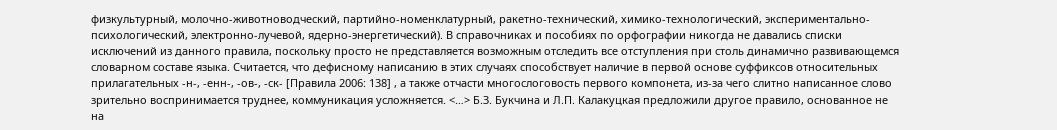физкультурный, молочно-животноводческий, партийно-номенклатурный, ракетно-технический, химико-технологический, экспериментально-психологический, электронно-лучевой, ядерно-энергетический). В справочниках и пособиях по орфографии никогда не давались списки исключений из данного правила, поскольку просто не представляется возможным отследить все отступления при столь динамично развивающемся словарном составе языка. Считается, что дефисному написанию в этих случаях способствует наличие в первой основе суффиксов относительных прилагательных -н-, -енн-, -ов-, -ск- [Правила 2006: 138] , а также отчасти многослоговость первого компонета, из-за чего слитно написанное слово зрительно воспринимается труднее, коммуникация усложняется. <…> Б.З. Букчина и Л.П. Калакуцкая предложили другое правило, основанное не на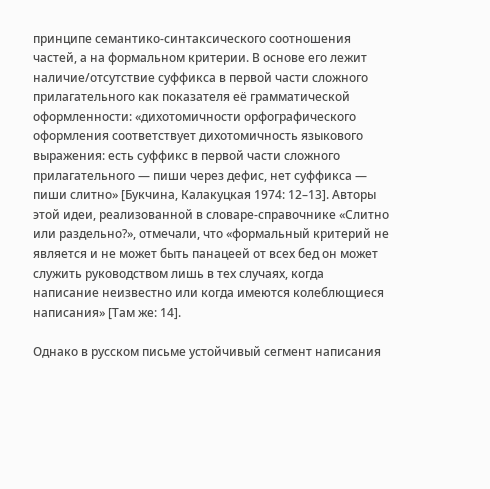принципе семантико-синтаксического соотношения частей, а на формальном критерии. В основе его лежит наличие/отсутствие суффикса в первой части сложного прилагательного как показателя её грамматической оформленности: «дихотомичности орфографического оформления соответствует дихотомичность языкового выражения: есть суффикс в первой части сложного прилагательного — пиши через дефис, нет суффикса — пиши слитно» [Букчина, Калакуцкая 1974: 12–13]. Авторы этой идеи, реализованной в словаре-справочнике «Слитно или раздельно?», отмечали, что «формальный критерий не является и не может быть панацеей от всех бед он может служить руководством лишь в тех случаях, когда написание неизвестно или когда имеются колеблющиеся написания» [Там же: 14].

Однако в русском письме устойчивый сегмент написания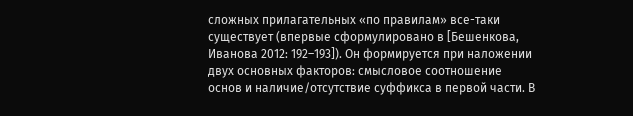сложных прилагательных «по правилам» все-таки существует (впервые сформулировано в [Бешенкова, Иванова 2012: 192–193]). Он формируется при наложении двух основных факторов: смысловое соотношение основ и наличие/отсутствие суффикса в первой части. В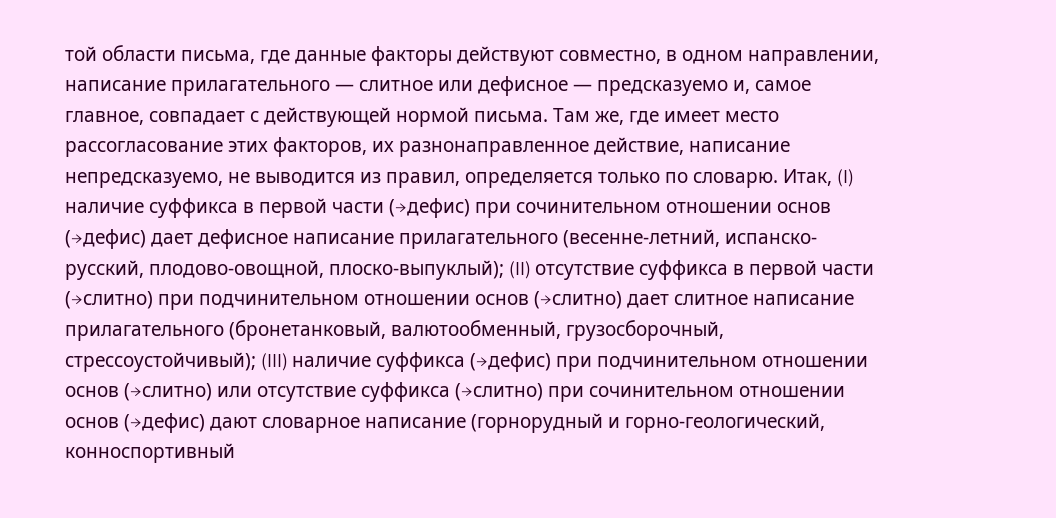той области письма, где данные факторы действуют совместно, в одном направлении, написание прилагательного — слитное или дефисное — предсказуемо и, самое главное, совпадает с действующей нормой письма. Там же, где имеет место рассогласование этих факторов, их разнонаправленное действие, написание непредсказуемо, не выводится из правил, определяется только по словарю. Итак, (I) наличие суффикса в первой части (→дефис) при сочинительном отношении основ (→дефис) дает дефисное написание прилагательного (весенне-летний, испанско-русский, плодово-овощной, плоско-выпуклый); (II) отсутствие суффикса в первой части (→слитно) при подчинительном отношении основ (→слитно) дает слитное написание прилагательного (бронетанковый, валютообменный, грузосборочный, стрессоустойчивый); (III) наличие суффикса (→дефис) при подчинительном отношении основ (→слитно) или отсутствие суффикса (→слитно) при сочинительном отношении основ (→дефис) дают словарное написание (горнорудный и горно-геологический, конноспортивный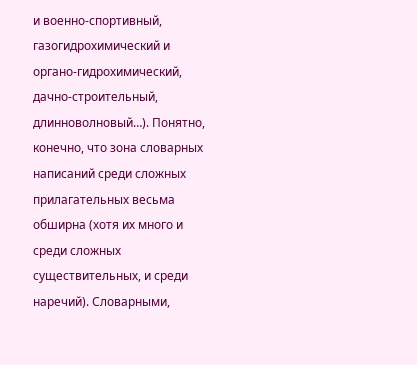и военно-спортивный, газогидрохимический и органо-гидрохимический, дачно-строительный, длинноволновый…). Понятно, конечно, что зона словарных написаний среди сложных прилагательных весьма обширна (хотя их много и среди сложных существительных, и среди наречий). Словарными,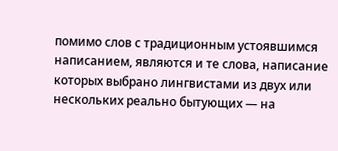помимо слов с традиционным устоявшимся написанием, являются и те слова, написание которых выбрано лингвистами из двух или нескольких реально бытующих — на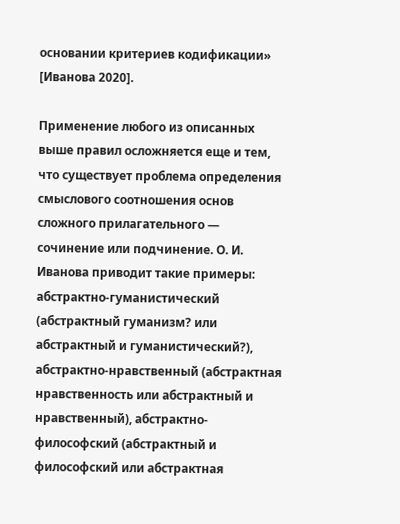основании критериев кодификации» [Иванова 2020].

Применение любого из описанных выше правил осложняется еще и тем, что существует проблема определения смыслового соотношения основ сложного прилагательного — сочинение или подчинение. О. И. Иванова приводит такие примеры: абстрактно-гуманистический (абстрактный гуманизм? или абстрактный и гуманистический?), абстрактно-нравственный (абстрактная нравственность или абстрактный и нравственный), абстрактно-философский (абстрактный и философский или абстрактная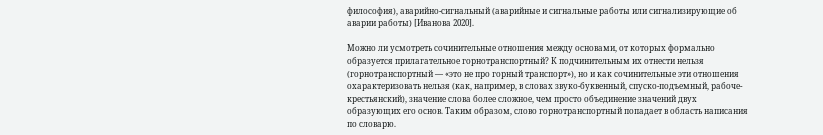философия), аварийно-сигнальный (аварийные и сигнальные работы или сигнализирующие об аварии работы) [Иванова 2020].

Можно ли усмотреть сочинительные отношения между основами, от которых формально образуется прилагательное горнотранспортный? К подчинительным их отнести нельзя (горнотранспортный — «это не про горный транспорт»), но и как сочинительные эти отношения охарактеризовать нельзя (как, например, в словах звуко-буквенный, спуско-подъемный, рабоче-крестьянский), значение слова более сложное, чем просто объединение значений двух образующих его основ. Таким образом, слово горнотранспортный попадает в область написания по словарю.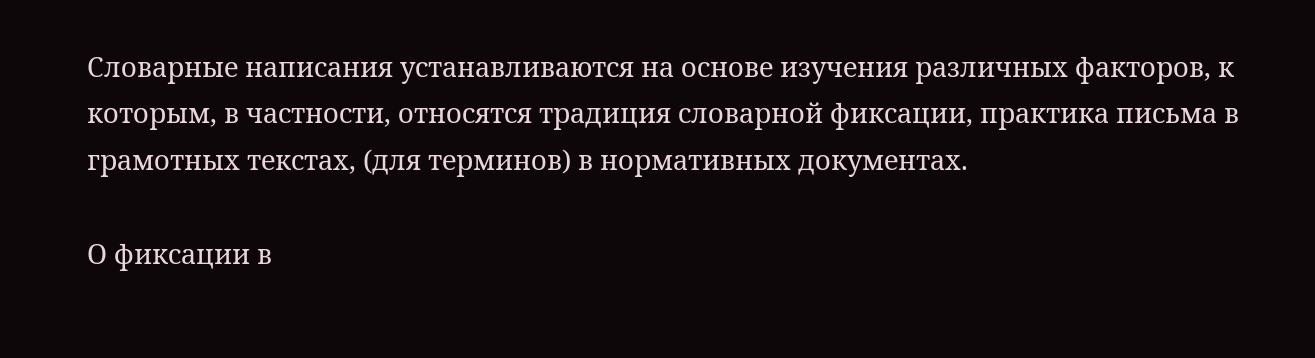Словарные написания устанавливаются на основе изучения различных факторов, к которым, в частности, относятся традиция словарной фиксации, практика письма в грамотных текстах, (для терминов) в нормативных документах.

О фиксации в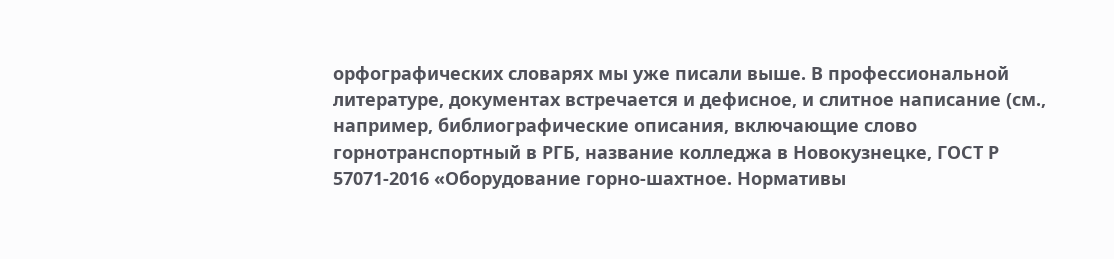орфографических словарях мы уже писали выше. В профессиональной литературе, документах встречается и дефисное, и слитное написание (см., например, библиографические описания, включающие слово горнотранспортный в РГБ, название колледжа в Новокузнецке, ГОСТ Р 57071-2016 «Оборудование горно-шахтное. Нормативы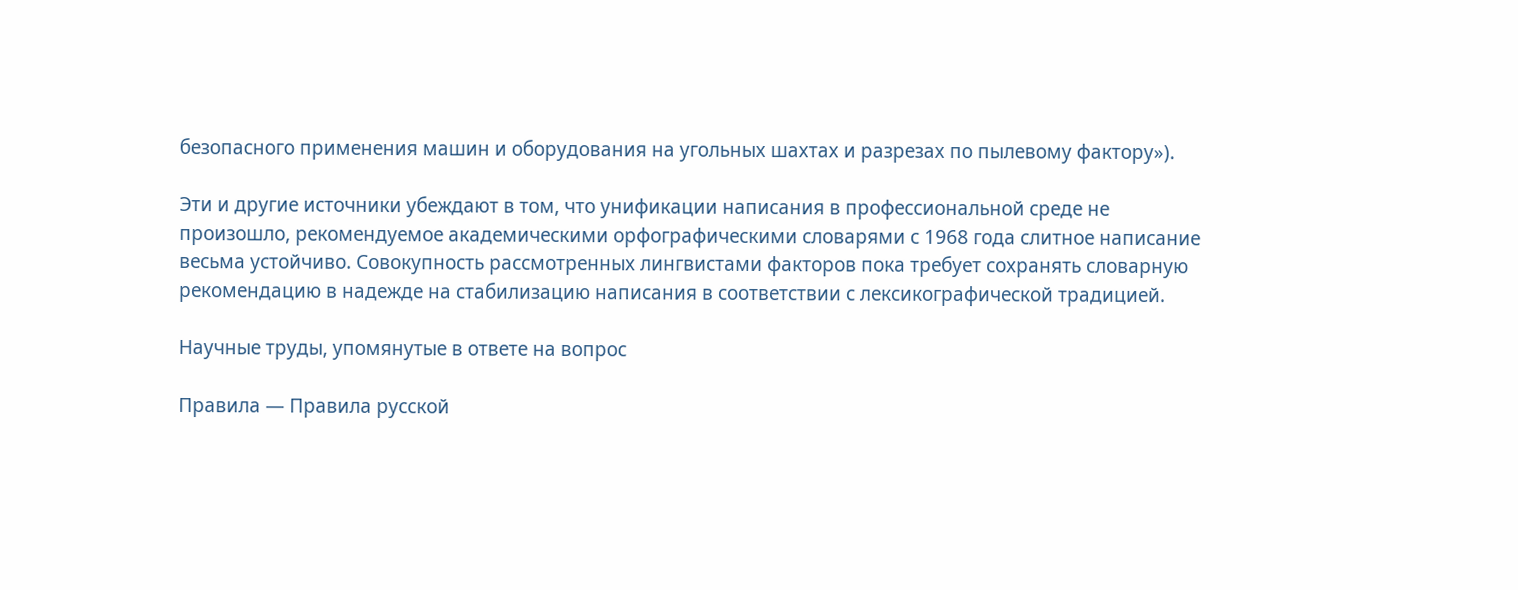безопасного применения машин и оборудования на угольных шахтах и разрезах по пылевому фактору»).

Эти и другие источники убеждают в том, что унификации написания в профессиональной среде не произошло, рекомендуемое академическими орфографическими словарями с 1968 года слитное написание весьма устойчиво. Совокупность рассмотренных лингвистами факторов пока требует сохранять словарную рекомендацию в надежде на стабилизацию написания в соответствии с лексикографической традицией.

Научные труды, упомянутые в ответе на вопрос

Правила — Правила русской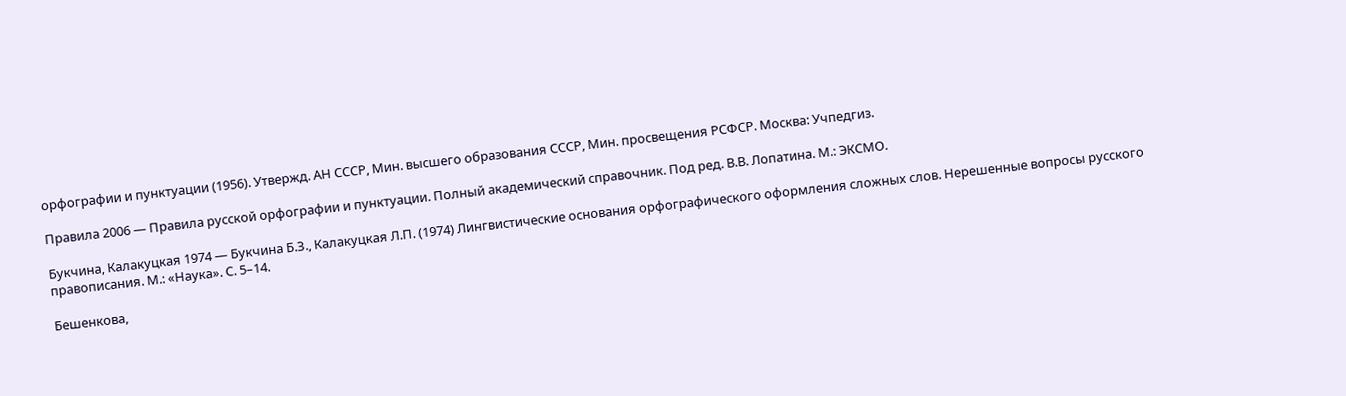орфографии и пунктуации (1956). Утвержд. АН СССР, Мин. высшего образования СССР, Мин. просвещения РСФСР. Москва: Учпедгиз.

Правила 2006 — Правила русской орфографии и пунктуации. Полный академический справочник. Под ред. В.В. Лопатина. М.: ЭКСМО.

Букчина, Калакуцкая 1974 — Букчина Б.З., Калакуцкая Л.П. (1974) Лингвистические основания орфографического оформления сложных слов. Нерешенные вопросы русского правописания. М.: «Наука». С. 5–14.

Бешенкова,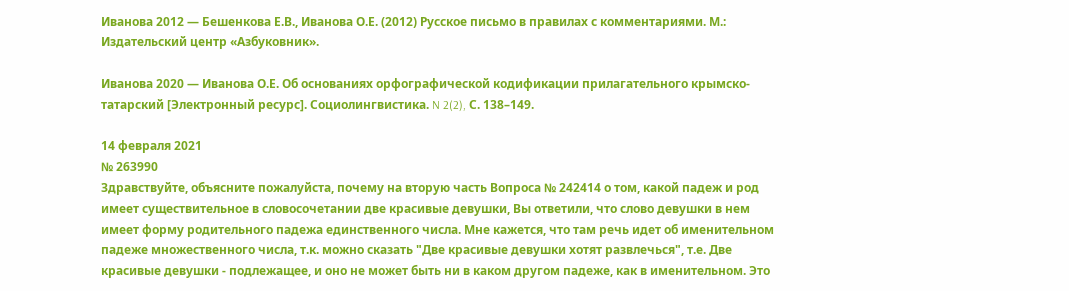Иванова 2012 — Бешенкова Е.В., Иванова О.Е. (2012) Русское письмо в правилах с комментариями. М.: Издательский центр «Азбуковник».

Иванова 2020 — Иванова О.Е. Об основаниях орфографической кодификации прилагательного крымско-татарский [Электронный ресурс]. Социолингвистика. N 2(2), С. 138–149.

14 февраля 2021
№ 263990
Здравствуйте, объясните пожалуйста, почему на вторую часть Вопроса № 242414 о том, какой падеж и род имеет существительное в словосочетании две красивые девушки, Вы ответили, что слово девушки в нем имеет форму родительного падежа единственного числа. Мне кажется, что там речь идет об именительном падеже множественного числа, т.к. можно сказать "Две красивые девушки хотят развлечься", т.е. Две красивые девушки - подлежащее, и оно не может быть ни в каком другом падеже, как в именительном. Это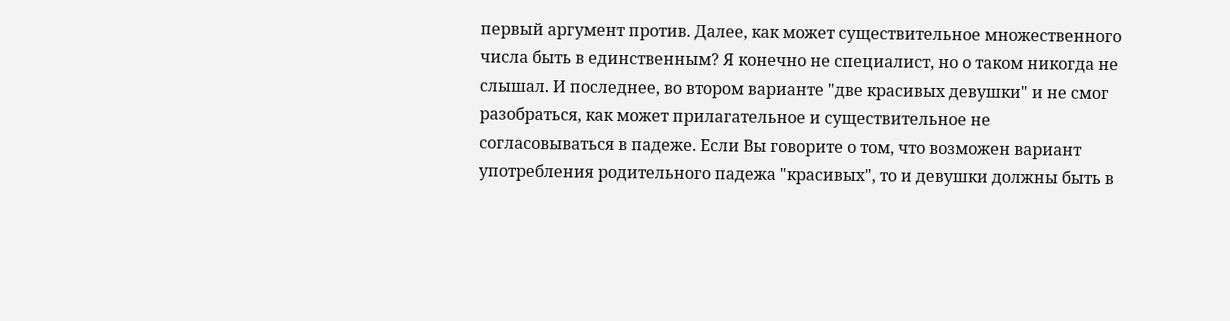первый аргумент против. Далее, как может существительное множественного числа быть в единственным? Я конечно не специалист, но о таком никогда не слышал. И последнее, во втором варианте "две красивых девушки" и не смог разобраться, как может прилагательное и существительное не согласовываться в падеже. Если Вы говорите о том, что возможен вариант употребления родительного падежа "красивых", то и девушки должны быть в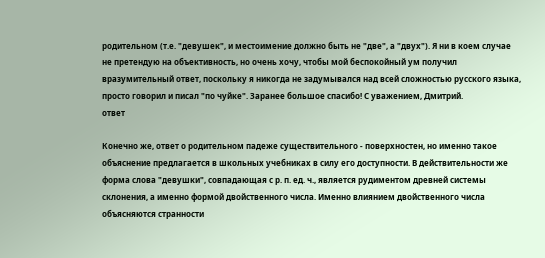родительном (т.е. "девушек", и местоимение должно быть не "две", а "двух"). Я ни в коем случае не претендую на объективность, но очень хочу, чтобы мой беспокойный ум получил вразумительный ответ, поскольку я никогда не задумывался над всей сложностью русского языка, просто говорил и писал "по чуйке". Заранее большое спасибо! С уважением, Дмитрий.
ответ

Конечно же, ответ о родительном падеже существительного - поверхностен, но именно такое объяснение предлагается в школьных учебниках в силу его доступности. В действительности же форма слова "девушки", совпадающая с р. п. ед. ч., является рудиментом древней системы склонения, а именно формой двойственного числа. Именно влиянием двойственного числа объясняются странности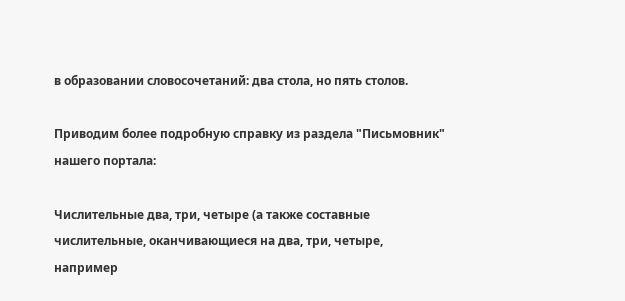в образовании словосочетаний: два стола, но пять столов.

Приводим более подробную справку из раздела "Письмовник" нашего портала:

Числительные два, три, четыре (а также составные числительные, оканчивающиеся на два, три, четыре, например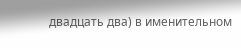двадцать два) в именительном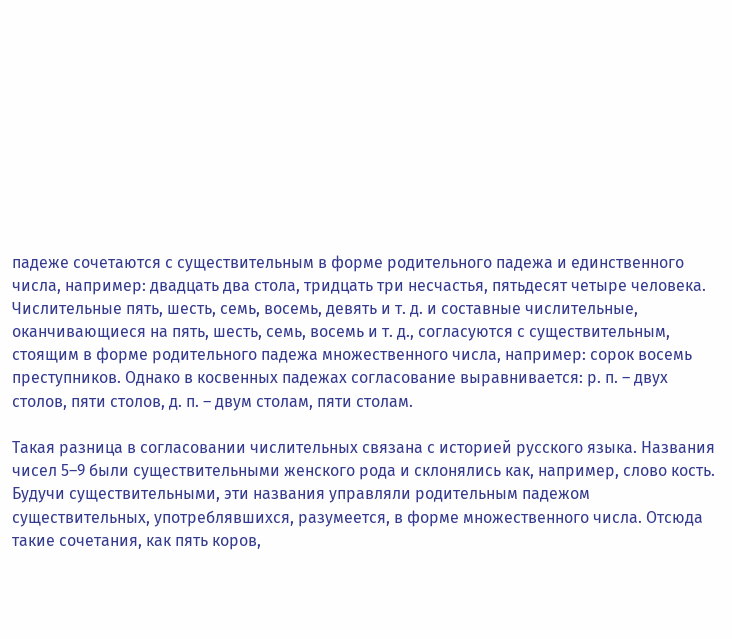падеже сочетаются с существительным в форме родительного падежа и единственного числа, например: двадцать два стола, тридцать три несчастья, пятьдесят четыре человека. Числительные пять, шесть, семь, восемь, девять и т. д. и составные числительные, оканчивающиеся на пять, шесть, семь, восемь и т. д., согласуются с существительным, стоящим в форме родительного падежа множественного числа, например: сорок восемь преступников. Однако в косвенных падежах согласование выравнивается: р. п. – двух столов, пяти столов, д. п. – двум столам, пяти столам.

Такая разница в согласовании числительных связана с историей русского языка. Названия чисел 5–9 были существительными женского рода и склонялись как, например, слово кость. Будучи существительными, эти названия управляли родительным падежом существительных, употреблявшихся, разумеется, в форме множественного числа. Отсюда такие сочетания, как пять коров,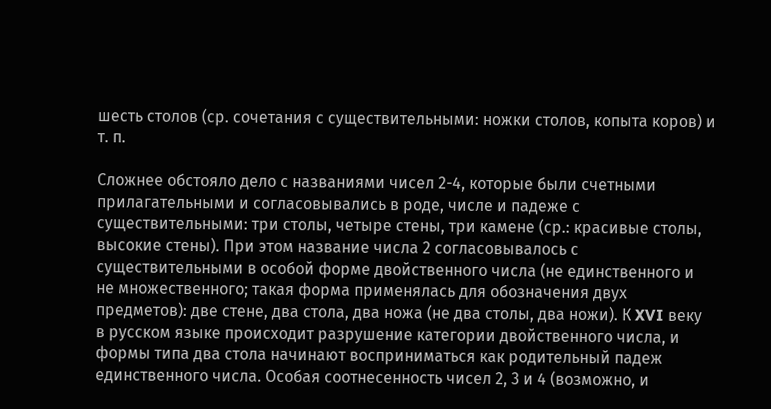шесть столов (ср. сочетания с существительными: ножки столов, копыта коров) и т. п.

Сложнее обстояло дело с названиями чисел 2-4, которые были счетными прилагательными и согласовывались в роде, числе и падеже с существительными: три столы, четыре стены, три камене (ср.: красивые столы, высокие стены). При этом название числа 2 согласовывалось с существительными в особой форме двойственного числа (не единственного и не множественного; такая форма применялась для обозначения двух предметов): две стене, два стола, два ножа (не два столы, два ножи). К XVI веку в русском языке происходит разрушение категории двойственного числа, и формы типа два стола начинают восприниматься как родительный падеж единственного числа. Особая соотнесенность чисел 2, 3 и 4 (возможно, и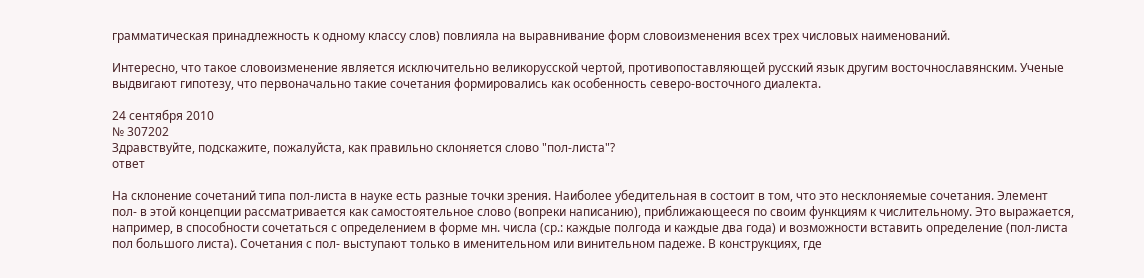грамматическая принадлежность к одному классу слов) повлияла на выравнивание форм словоизменения всех трех числовых наименований.

Интересно, что такое словоизменение является исключительно великорусской чертой, противопоставляющей русский язык другим восточнославянским. Ученые выдвигают гипотезу, что первоначально такие сочетания формировались как особенность северо-восточного диалекта.

24 сентября 2010
№ 307202
Здравствуйте, подскажите, пожалуйста, как правильно склоняется слово "пол-листа"?
ответ

На склонение сочетаний типа пол-листа в науке есть разные точки зрения. Наиболее убедительная в состоит в том, что это несклоняемые сочетания. Элемент пол- в этой концепции рассматривается как самостоятельное слово (вопреки написанию), приближающееся по своим функциям к числительному. Это выражается, например, в способности сочетаться с определением в форме мн. числа (ср.: каждые полгода и каждые два года) и возможности вставить определение (пол-листа  пол большого листа). Сочетания с пол- выступают только в именительном или винительном падеже. В конструкциях, где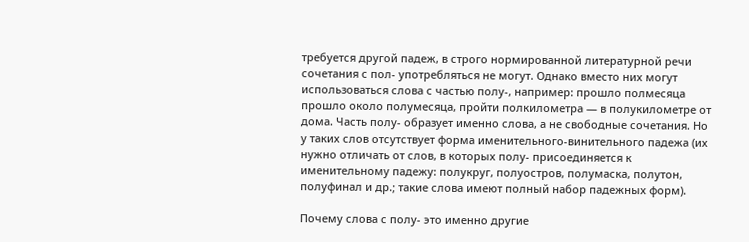требуется другой падеж, в строго нормированной литературной речи сочетания с пол- употребляться не могут. Однако вместо них могут использоваться слова с частью полу-, например: прошло полмесяца  прошло около полумесяца, пройти полкилометра — в полукилометре от дома. Часть полу- образует именно слова, а не свободные сочетания. Но у таких слов отсутствует форма именительного-винительного падежа (их нужно отличать от слов, в которых полу- присоединяется к именительному падежу: полукруг, полуостров, полумаска, полутон, полуфинал и др.; такие слова имеют полный набор падежных форм).

Почему слова с полу- это именно другие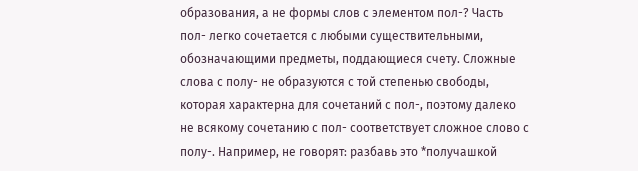образования, а не формы слов с элементом пол-? Часть пол- легко сочетается с любыми существительными, обозначающими предметы, поддающиеся счету. Сложные слова с полу- не образуются с той степенью свободы, которая характерна для сочетаний с пол-, поэтому далеко не всякому сочетанию с пол- соответствует сложное слово с полу-. Например, не говорят: разбавь это *получашкой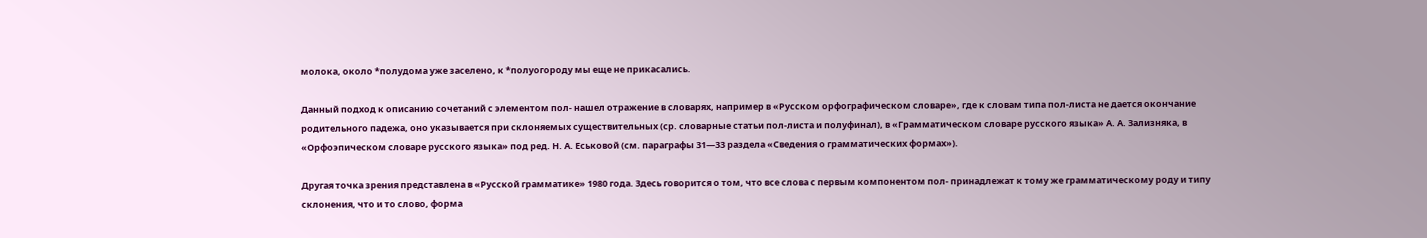молока, около *полудома уже заселено, к *полуогороду мы еще не прикасались.

Данный подход к описанию сочетаний с элементом пол- нашел отражение в словарях, например в «Русском орфографическом словаре», где к словам типа пол-листа не дается окончание родительного падежа, оно указывается при склоняемых существительных (ср. словарные статьи пол-листа и полуфинал), в «Грамматическом словаре русского языка» А. А. Зализняка, в «Орфоэпическом словаре русского языка» под ред. Н. А. Еськовой (см. параграфы 31—33 раздела «Сведения о грамматических формах»).

Другая точка зрения представлена в «Русской грамматике» 1980 года. Здесь говорится о том, что все слова с первым компонентом пол- принадлежат к тому же грамматическому роду и типу склонения, что и то слово, форма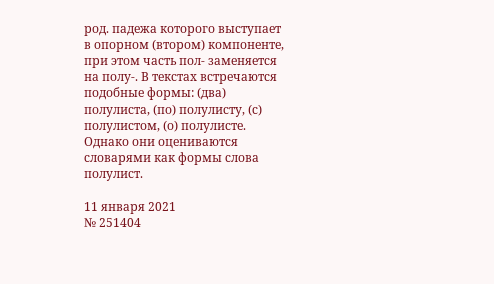род. падежа которого выступает в опорном (втором) компоненте, при этом часть пол- заменяется на полу-. В текстах встречаются подобные формы: (два) полулиста, (по) полулисту, (с) полулистом, (о) полулисте. Однако они оцениваются словарями как формы слова полулист.

11 января 2021
№ 251404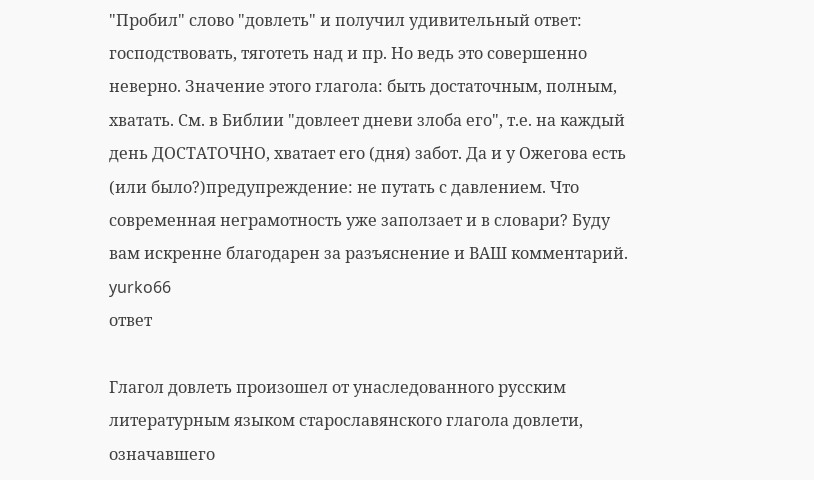"Пробил" слово "довлеть" и получил удивительный ответ: господствовать, тяготеть над и пр. Но ведь это совершенно неверно. Значение этого глагола: быть достаточным, полным, хватать. См. в Библии "довлеет дневи злоба его", т.е. на каждый день ДОСТАТОЧНО, хватает его (дня) забот. Да и у Ожегова есть (или было?)предупреждение: не путать с давлением. Что современная неграмотность уже заползает и в словари? Буду вам искренне благодарен за разъяснение и ВАШ комментарий. yurko66
ответ

Глагол довлеть произошел от унаследованного русским литературным языком старославянского глагола довлети, означавшего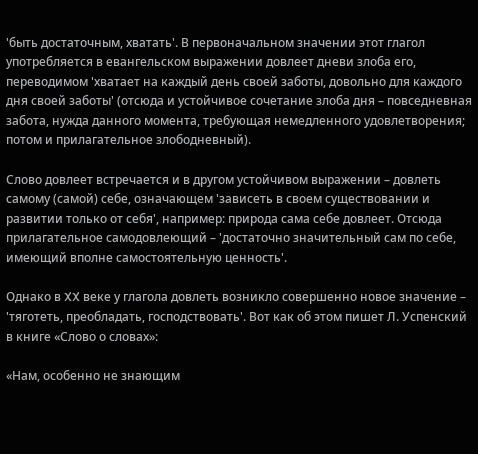'быть достаточным, хватать'. В первоначальном значении этот глагол употребляется в евангельском выражении довлеет дневи злоба его, переводимом 'хватает на каждый день своей заботы, довольно для каждого дня своей заботы' (отсюда и устойчивое сочетание злоба дня – повседневная забота, нужда данного момента, требующая немедленного удовлетворения; потом и прилагательное злободневный).

Слово довлеет встречается и в другом устойчивом выражении – довлеть самому (самой) себе, означающем 'зависеть в своем существовании и развитии только от себя', например: природа сама себе довлеет. Отсюда прилагательное самодовлеющий – 'достаточно значительный сам по себе, имеющий вполне самостоятельную ценность'.

Однако в XX веке у глагола довлеть возникло совершенно новое значение – 'тяготеть, преобладать, господствовать'. Вот как об этом пишет Л. Успенский в книге «Слово о словах»:

«Нам, особенно не знающим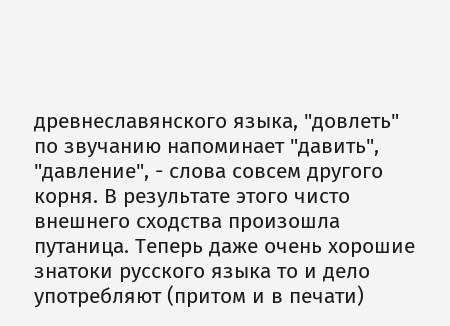древнеславянского языка, "довлеть" по звучанию напоминает "давить", "давление", - слова совсем другого корня. В результате этого чисто внешнего сходства произошла путаница. Теперь даже очень хорошие знатоки русского языка то и дело употребляют (притом и в печати)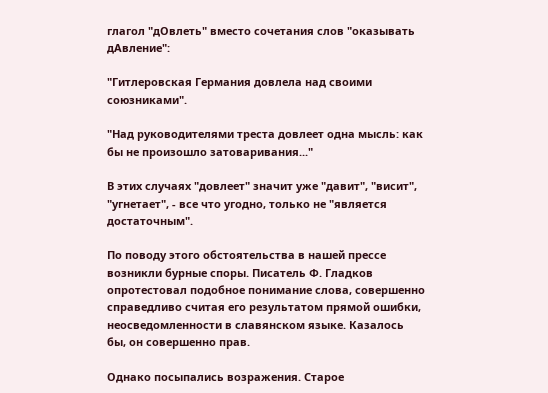глагол "дОвлеть" вместо сочетания слов "оказывать дАвление":

"Гитлеровская Германия довлела над своими союзниками".

"Над руководителями треста довлеет одна мысль: как бы не произошло затоваривания..."

В этих случаях "довлеет" значит уже "давит", "висит", "угнетает", - все что угодно, только не "является достаточным".

По поводу этого обстоятельства в нашей прессе возникли бурные споры. Писатель Ф. Гладков опротестовал подобное понимание слова, совершенно справедливо считая его результатом прямой ошибки, неосведомленности в славянском языке. Казалось бы, он совершенно прав.

Однако посыпались возражения. Старое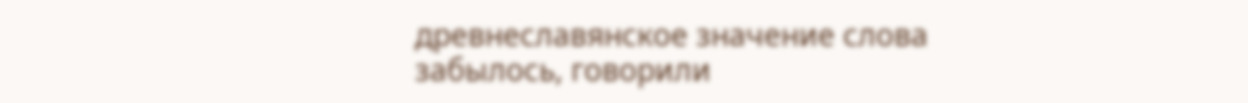древнеславянское значение слова забылось, говорили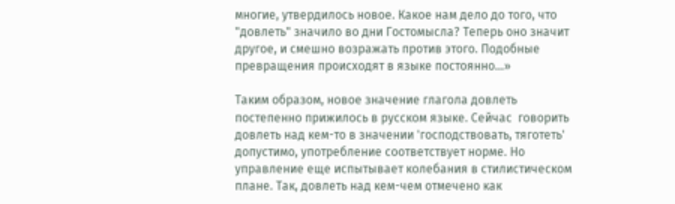многие, утвердилось новое. Какое нам дело до того, что "довлеть" значило во дни Гостомысла? Теперь оно значит другое, и смешно возражать против этого. Подобные превращения происходят в языке постоянно...»

Таким образом, новое значение глагола довлеть постепенно прижилось в русском языке. Сейчас  говорить довлеть над кем-то в значении 'господствовать, тяготеть' допустимо, употребление соответствует норме. Но управление еще испытывает колебания в стилистическом плане. Так, довлеть над кем-чем отмечено как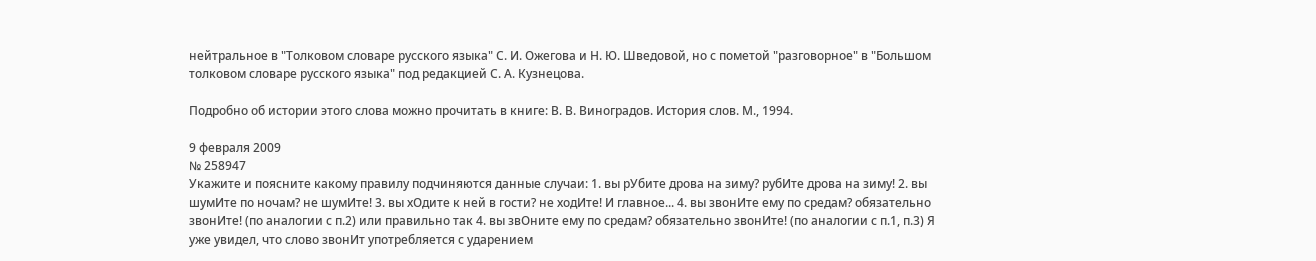нейтральное в "Толковом словаре русского языка" С. И. Ожегова и Н. Ю. Шведовой, но с пометой "разговорное" в "Большом толковом словаре русского языка" под редакцией С. А. Кузнецова.

Подробно об истории этого слова можно прочитать в книге: В. В. Виноградов. История слов. М., 1994.

9 февраля 2009
№ 258947
Укажите и поясните какому правилу подчиняются данные случаи: 1. вы рУбите дрова на зиму? рубИте дрова на зиму! 2. вы шумИте по ночам? не шумИте! 3. вы хОдите к ней в гости? не ходИте! И главное... 4. вы звонИте ему по средам? обязательно звонИте! (по аналогии с п.2) или правильно так 4. вы звОните ему по средам? обязательно звонИте! (по аналогии с п.1, п.3) Я уже увидел, что слово звонИт употребляется с ударением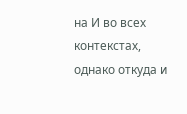на И во всех контекстах, однако откуда и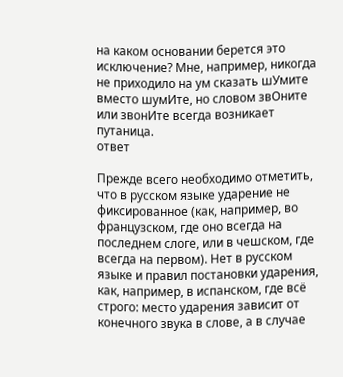на каком основании берется это исключение? Мне, например, никогда не приходило на ум сказать шУмите вместо шумИте, но словом звОните или звонИте всегда возникает путаница.
ответ

Прежде всего необходимо отметить, что в русском языке ударение не фиксированное (как, например, во французском, где оно всегда на последнем слоге, или в чешском, где всегда на первом). Нет в русском языке и правил постановки ударения, как, например, в испанском, где всё строго: место ударения зависит от конечного звука в слове, а в случае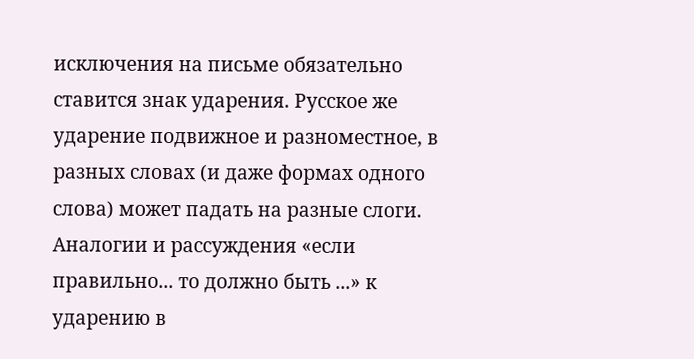исключения на письме обязательно ставится знак ударения. Русское же ударение подвижное и разноместное, в разных словах (и даже формах одного слова) может падать на разные слоги. Аналогии и рассуждения «если правильно... то должно быть ...» к ударению в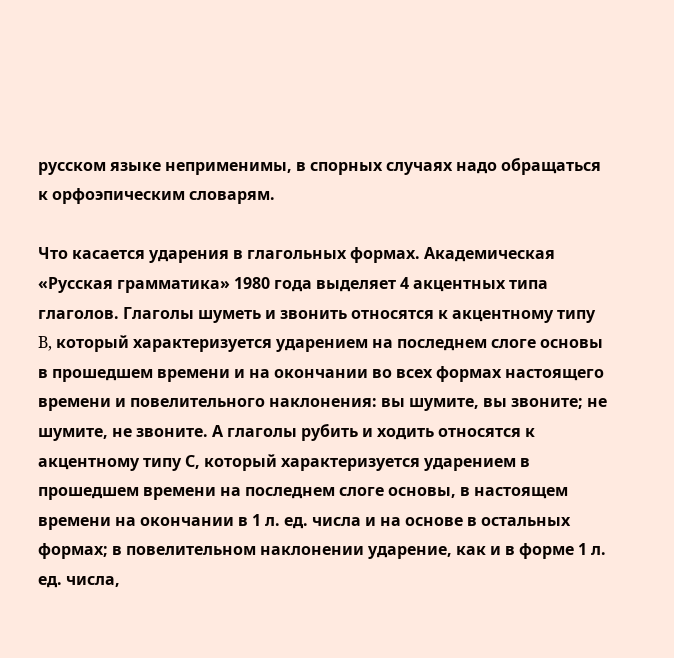русском языке неприменимы, в спорных случаях надо обращаться к орфоэпическим словарям.

Что касается ударения в глагольных формах. Академическая «Русская грамматика» 1980 года выделяет 4 акцентных типа глаголов. Глаголы шуметь и звонить относятся к акцентному типу B, который характеризуется ударением на последнем слоге основы в прошедшем времени и на окончании во всех формах настоящего времени и повелительного наклонения: вы шумите, вы звоните; не шумите, не звоните. А глаголы рубить и ходить относятся к акцентному типу С, который характеризуется ударением в прошедшем времени на последнем слоге основы, в настоящем времени на окончании в 1 л. ед. числа и на основе в остальных формах; в повелительном наклонении ударение, как и в форме 1 л. ед. числа,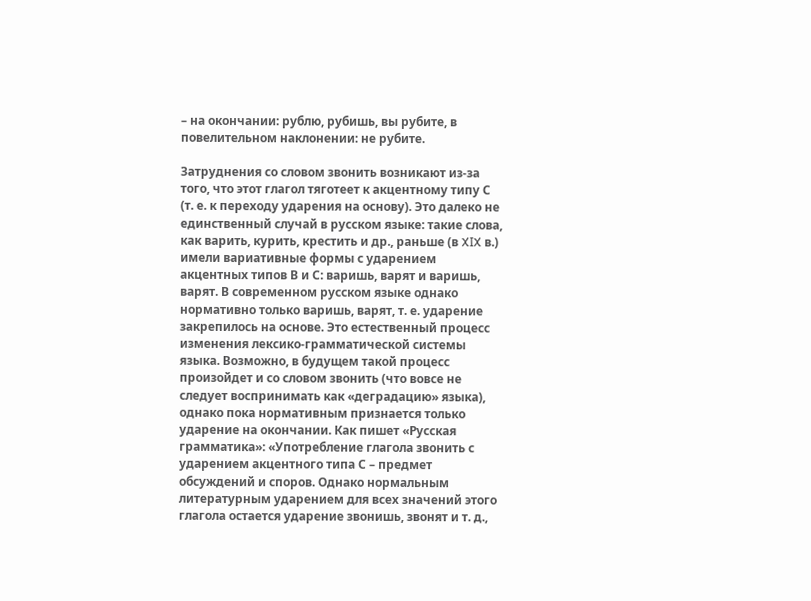– на окончании: рублю, рубишь, вы рубите, в повелительном наклонении: не рубите.

Затруднения со словом звонить возникают из-за того, что этот глагол тяготеет к акцентному типу С (т. е. к переходу ударения на основу). Это далеко не единственный случай в русском языке: такие слова, как варить, курить, крестить и др., раньше (в XIX в.) имели вариативные формы с ударением акцентных типов В и С: варишь, варят и варишь, варят. В современном русском языке однако нормативно только варишь, варят, т. е. ударение закрепилось на основе. Это естественный процесс изменения лексико-грамматической системы языка. Возможно, в будущем такой процесс произойдет и со словом звонить (что вовсе не следует воспринимать как «деградацию» языка), однако пока нормативным признается только ударение на окончании. Как пишет «Русская грамматика»: «Употребление глагола звонить с ударением акцентного типа С – предмет обсуждений и споров. Однако нормальным литературным ударением для всех значений этого глагола остается ударение звонишь, звонят и т. д.,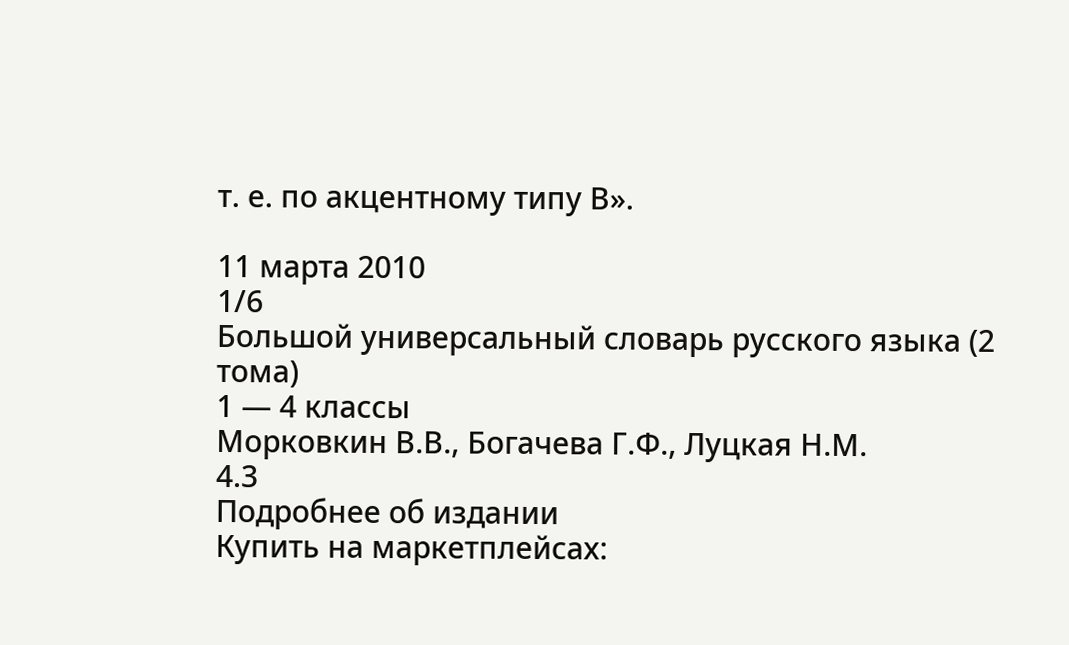т. е. по акцентному типу В».

11 марта 2010
1/6
Большой универсальный словарь русского языка (2 тома)
1 — 4 классы
Морковкин В.В., Богачева Г.Ф., Луцкая Н.М.
4.3
Подробнее об издании
Купить на маркетплейсах: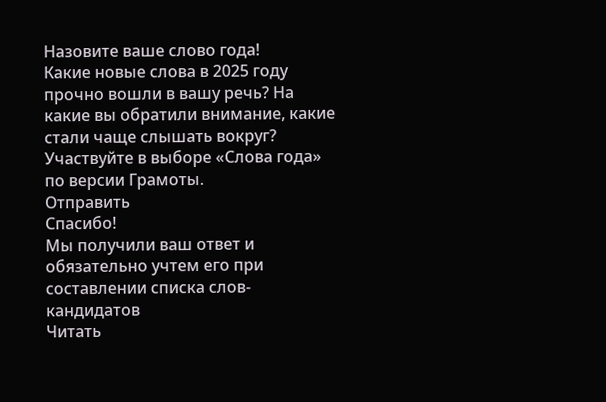Назовите ваше слово года!
Какие новые слова в 2025 году прочно вошли в вашу речь? На какие вы обратили внимание, какие стали чаще слышать вокруг? Участвуйте в выборе «Слова года» по версии Грамоты.
Отправить
Спасибо!
Мы получили ваш ответ и обязательно учтем его при составлении списка слов-кандидатов
Читать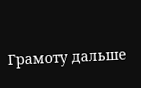Грамоту дальше